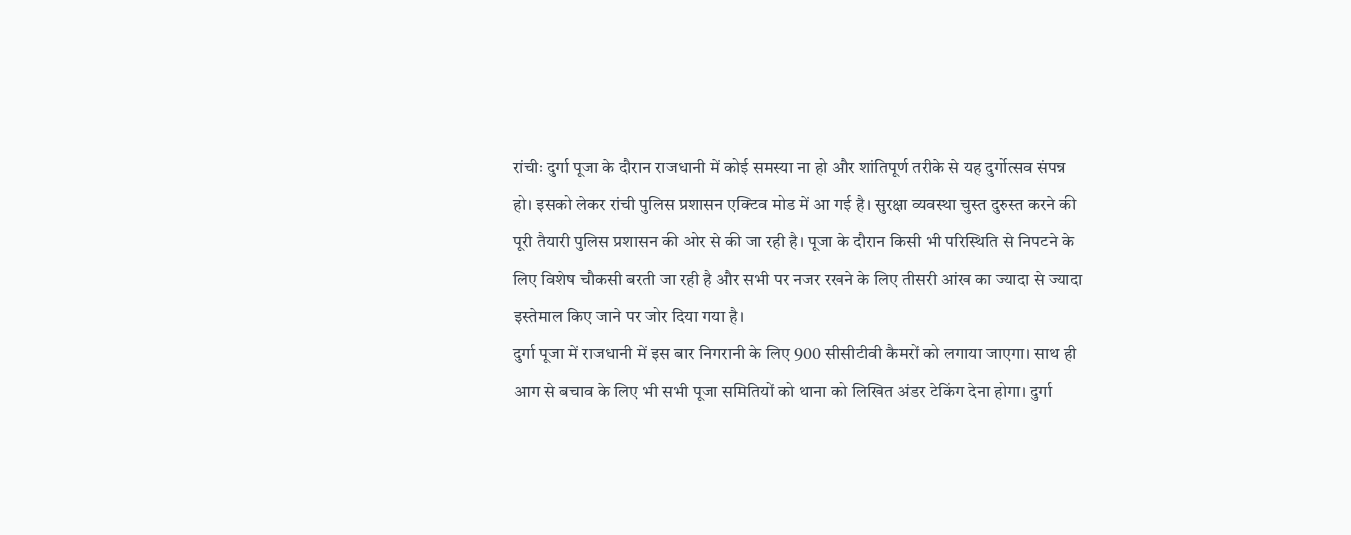रांचीः दुर्गा पूजा के दौरान राजधानी में कोई समस्या ना हो और शांतिपूर्ण तरीके से यह दुर्गोत्सव संपन्न हो। इसको लेकर रांची पुलिस प्रशासन एक्टिव मोड में आ गई है। सुरक्षा व्यवस्था चुस्त दुरुस्त करने की पूरी तैयारी पुलिस प्रशासन की ओर से की जा रही है। पूजा के दौरान किसी भी परिस्थिति से निपटने के लिए विशेष चौकसी बरती जा रही है और सभी पर नजर रखने के लिए तीसरी आंख का ज्यादा से ज्यादा इस्तेमाल किए जाने पर जोर दिया गया है।
दुर्गा पूजा में राजधानी में इस बार निगरानी के लिए 900 सीसीटीवी कैमरों को लगाया जाएगा। साथ ही आग से बचाव के लिए भी सभी पूजा समितियों को थाना को लिखित अंडर टेकिंग देना होगा। दुर्गा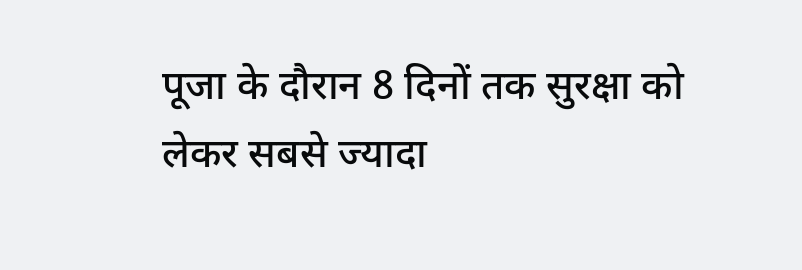पूजा के दौरान 8 दिनों तक सुरक्षा को लेकर सबसे ज्यादा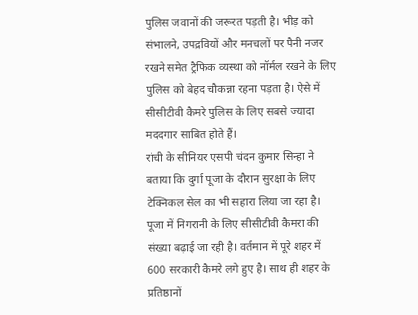पुलिस जवानों की जरूरत पड़ती है। भीड़ को संभालने, उपद्रवियों और मनचलों पर पैनी नजर रखने समेत ट्रैफिक व्यस्था को नॉर्मल रखने के लिए पुलिस को बेहद चौकन्ना रहना पड़ता है। ऐसे में सीसीटीवी कैमरे पुलिस के लिए सबसे ज्यादा मददगार साबित होते हैं।
रांची के सीनियर एसपी चंदन कुमार सिन्हा ने बताया कि दुर्गा पूजा के दौरान सुरक्षा के लिए टेक्निकल सेल का भी सहारा लिया जा रहा है। पूजा में निगरानी के लिए सीसीटीवी कैमरा की संख्या बढ़ाई जा रही है। वर्तमान में पूरे शहर में 600 सरकारी कैमरे लगे हुए है। साथ ही शहर के प्रतिष्ठानों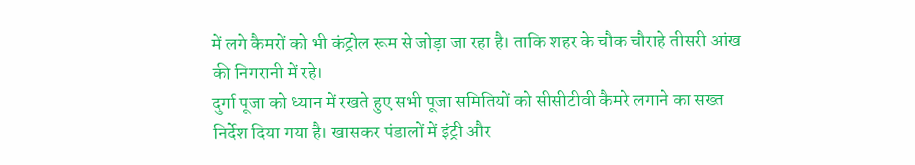में लगे कैमरों को भी कंट्रोल रूम से जोड़ा जा रहा है। ताकि शहर के चौक चौराहे तीसरी आंख की निगरानी में रहे।
दुर्गा पूजा को ध्यान में रखते हुए सभी पूजा समितियों को सीसीटीवी कैमरे लगाने का सख्त निर्देश दिया गया है। खासकर पंडालों में इंट्री और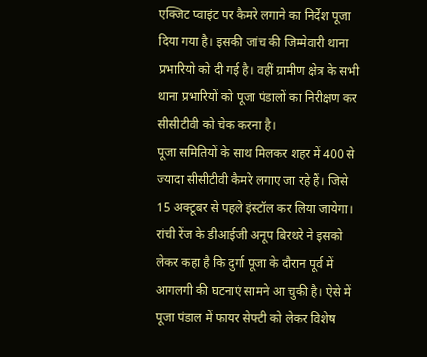एक्जिट प्वाइंट पर कैमरे लगाने का निर्देश पूजा दिया गया है। इसकी जांच की जिम्मेवारी थाना प्रभारियो को दी गई है। वहीं ग्रामीण क्षेत्र के सभी थाना प्रभारियों को पूजा पंडालों का निरीक्षण कर सीसीटीवी को चेक करना है।
पूजा समितियों के साथ मिलकर शहर में 400 से ज्यादा सीसीटीवी कैमरे लगाए जा रहे हैं। जिसे 15 अक्टूबर से पहले इंस्टॉल कर लिया जायेगा। रांची रेंज के डीआईजी अनूप बिरथरे ने इसको लेकर कहा है कि दुर्गा पूजा के दौरान पूर्व में आगलगी की घटनाएं सामने आ चुकी है। ऐसे में पूजा पंडाल में फायर सेफ्टी को लेकर विशेष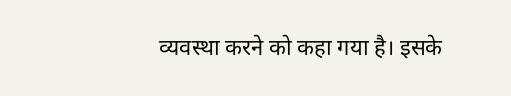व्यवस्था करने को कहा गया है। इसके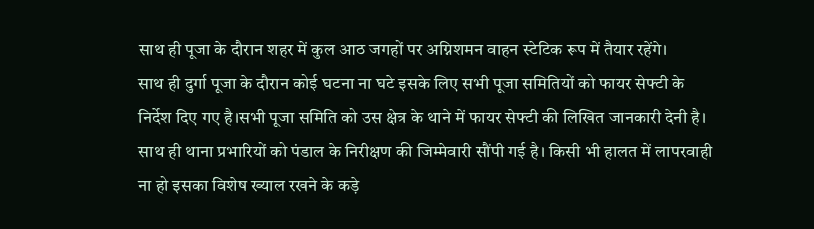साथ ही पूजा के दौरान शहर में कुल आठ जगहों पर अग्निशमन वाहन स्टेटिक रूप में तैयार रहेंगे।
साथ ही दुर्गा पूजा के दौरान कोई घटना ना घटे इसके लिए सभी पूजा समितियों को फायर सेफ्टी के निर्देश दिए गए है।सभी पूजा समिति को उस क्षेत्र के थाने में फायर सेफ्टी की लिखित जानकारी देनी है। साथ ही थाना प्रभारियों को पंडाल के निरीक्षण की जिम्मेवारी सौंपी गई है। किसी भी हालत में लापरवाही ना हो इसका विशेष ख्याल रखने के कड़े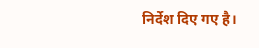निर्देश दिए गए है।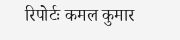रिपोर्टः कमल कुमार